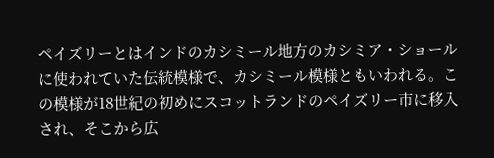ペイズリーとはインドのカシミール地方のカシミア・ショールに使われていた伝統模様で、カシミール模様ともいわれる。この模様が18世紀の初めにスコットランドのペイズリー市に移入され、そこから広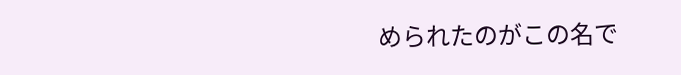められたのがこの名で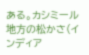ある。カシミール地方の松かさ(インディア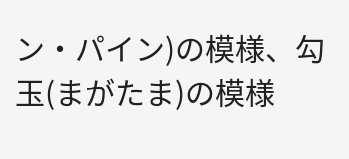ン・パイン)の模様、勾玉(まがたま)の模様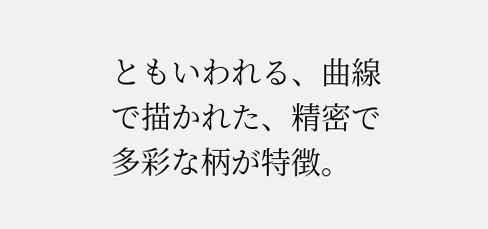ともいわれる、曲線で描かれた、精密で多彩な柄が特徴。